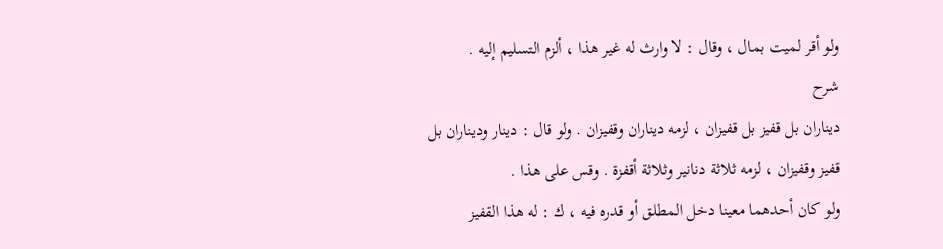ولو أقر لميت بمال ، وقال : لا وارث له غير هذا ، ألزم التسليم إليه .
شرح
ديناران بل قفيز بل قفيزان ، لزمه ديناران وقفيزان . ولو قال : دينار وديناران بل
قفيز وقفيزان ، لزمه ثلاثة دنانير وثلاثة أقفزة . وقس على هذا .
ولو كان أحدهما معينا دخل المطلق أو قدره فيه ، ك : له هذا القفيز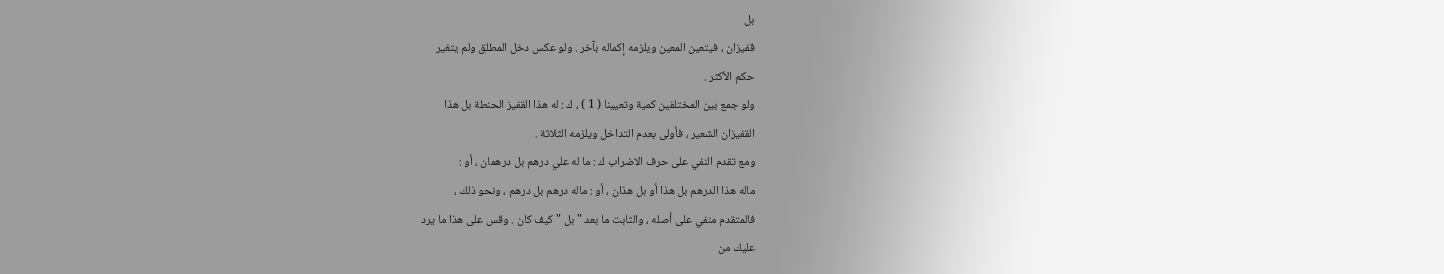بل
قفيزان ، فيتعين المعين ويلزمه إكماله بآخر . ولو عكس دخل المطلق ولم يتغير
حكم الأكثر .
ولو جمع بين المختلفين كمية وتعيينا ( 1 ) ، ك : له هذا القفيز الحنطة بل هذا
القفيزان الشعير ، فأولى بعدم التداخل ويلزمه الثلاثة .
ومع تقدم النفي على حرف الاضراب ك : ما له علي درهم بل درهمان ، أو :
ماله هذا الدرهم بل هذا أو بل هذان ، أو : ماله درهم بل درهم ، ونحو ذلك ،
فالمتقدم منفي على أصله ، والثابت ما بعد " بل " كيف كان . وقس على هذا ما يرد
عليك من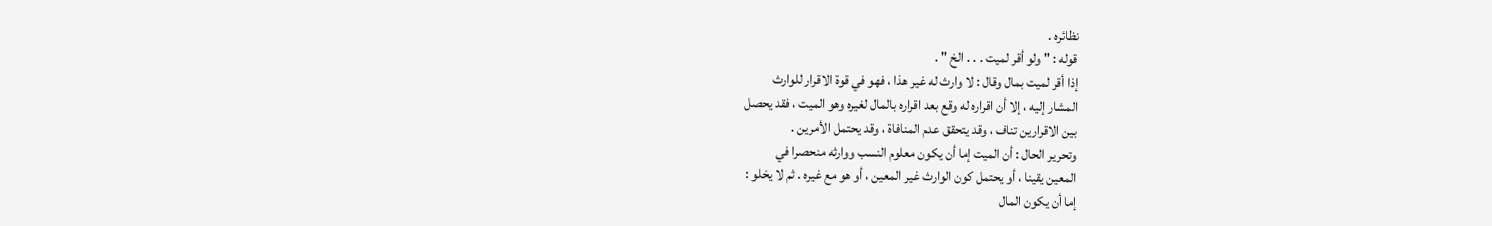نظائره .
قوله : " ولو أقر لميت . . . الخ " .
إذا أقر لميت بمال وقال : لا وارث له غير هذا ، فهو في قوة الاقرار للوارث
المشار إليه ، إلا أن اقراره له وقع بعد اقراره بالمال لغيره وهو الميت ، فقد يحصل
بين الاقرارين تناف ، وقد يتحقق عدم المنافاة ، وقد يحتمل الأمرين .
وتحرير الحال : أن الميت إما أن يكون معلوم النسب ووارثه منحصرا في
المعين يقينا ، أو يحتمل كون الوارث غير المعين ، أو هو مع غيره . ثم لا يخلو :
إما أن يكون المال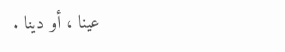عينا ، أو دينا .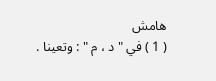هامش
( 1 ) في " د ، م " : وتعينا .